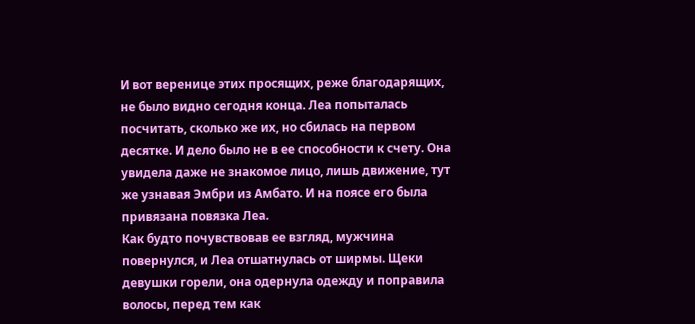И вот веренице этих просящих, реже благодарящих, не было видно сегодня конца. Леа попыталась посчитать, сколько же их, но сбилась на первом десятке. И дело было не в ее способности к счету. Она увидела даже не знакомое лицо, лишь движение, тут же узнавая Эмбри из Амбато. И на поясе его была привязана повязка Леа.
Как будто почувствовав ее взгляд, мужчина повернулся, и Леа отшатнулась от ширмы. Щеки девушки горели, она одернула одежду и поправила волосы, перед тем как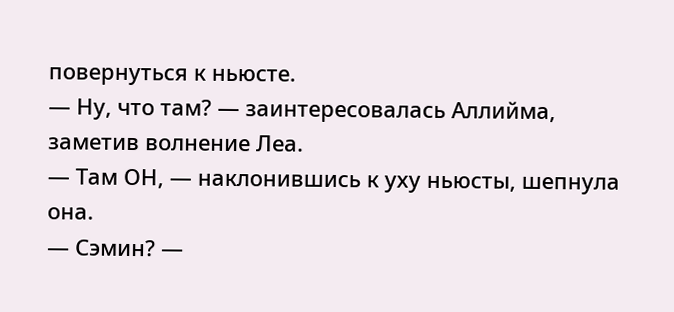повернуться к ньюсте.
— Ну, что там? — заинтересовалась Аллийма, заметив волнение Леа.
— Там ОН, — наклонившись к уху ньюсты, шепнула она.
— Сэмин? —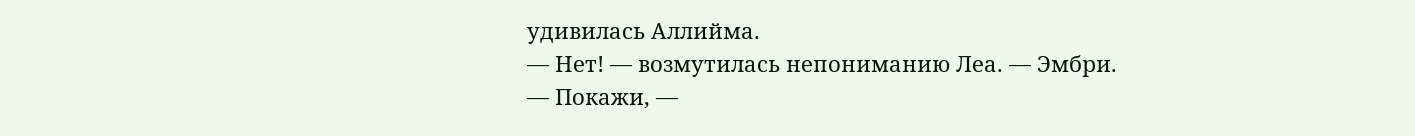удивилась Аллийма.
— Нет! — возмутилась непониманию Леа. — Эмбри.
— Покажи, —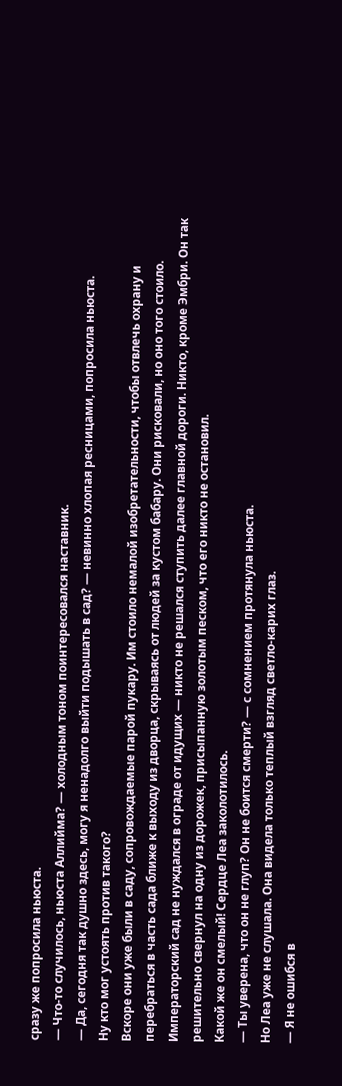сразу же попросила ньюста.
— Что-то случилось, ньюста Аллийма? — холодным тоном поинтересовался наставник.
— Да, сегодня так душно здесь, могу я ненадолго выйти подышать в сад? — невинно хлопая ресницами, попросила ньюста.
Ну кто мог устоять против такого?
Вскоре они уже были в саду, сопровождаемые парой пукару. Им стоило немалой изобретательности, чтобы отвлечь охрану и перебраться в часть сада ближе к выходу из дворца, скрываясь от людей за кустом бабару. Они рисковали, но оно того стоило.
Императорский сад не нуждался в ограде от идущих — никто не решался ступить далее главной дороги. Никто, кроме Эмбри. Он так решительно свернул на одну из дорожек, присыпанную золотым песком, что его никто не остановил.
Какой же он смелый! Сердце Леа заколотилось.
— Ты уверена, что он не глуп? Он не боится смерти? — с сомнением протянула ньюста.
Но Леа уже не слушала. Она видела только теплый взгляд светло-карих глаз.
— Я не ошибся в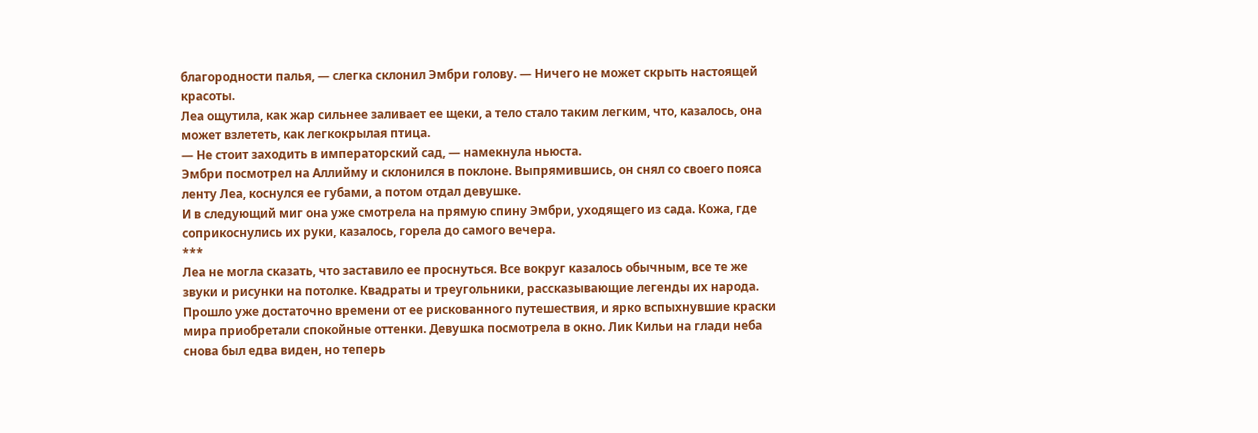благородности палья, — слегка склонил Эмбри голову. — Ничего не может скрыть настоящей красоты.
Леа ощутила, как жар сильнее заливает ее щеки, а тело стало таким легким, что, казалось, она может взлететь, как легкокрылая птица.
— Не стоит заходить в императорский сад, — намекнула ньюста.
Эмбри посмотрел на Аллийму и склонился в поклоне. Выпрямившись, он снял со своего пояса ленту Леа, коснулся ее губами, а потом отдал девушке.
И в следующий миг она уже смотрела на прямую спину Эмбри, уходящего из сада. Кожа, где соприкоснулись их руки, казалось, горела до самого вечера.
***
Леа не могла сказать, что заставило ее проснуться. Все вокруг казалось обычным, все те же звуки и рисунки на потолке. Квадраты и треугольники, рассказывающие легенды их народа. Прошло уже достаточно времени от ее рискованного путешествия, и ярко вспыхнувшие краски мира приобретали спокойные оттенки. Девушка посмотрела в окно. Лик Кильи на глади неба снова был едва виден, но теперь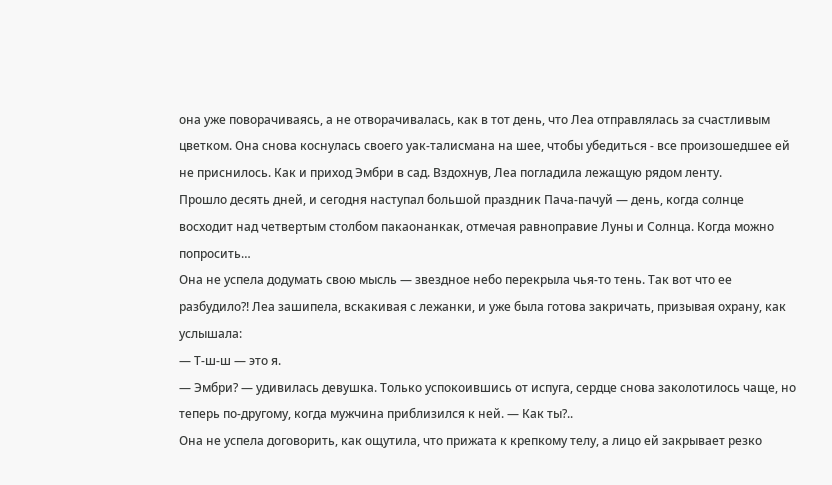она уже поворачиваясь, а не отворачивалась, как в тот день, что Леа отправлялась за счастливым цветком. Она снова коснулась своего уак-талисмана на шее, чтобы убедиться - все произошедшее ей не приснилось. Как и приход Эмбри в сад. Вздохнув, Леа погладила лежащую рядом ленту.
Прошло десять дней, и сегодня наступал большой праздник Пача-пачуй — день, когда солнце восходит над четвертым столбом пакаонанкак, отмечая равноправие Луны и Солнца. Когда можно попросить…
Она не успела додумать свою мысль — звездное небо перекрыла чья-то тень. Так вот что ее разбудило?! Леа зашипела, вскакивая с лежанки, и уже была готова закричать, призывая охрану, как услышала:
— Т-ш-ш — это я.
— Эмбри? — удивилась девушка. Только успокоившись от испуга, сердце снова заколотилось чаще, но теперь по-другому, когда мужчина приблизился к ней. — Как ты?..
Она не успела договорить, как ощутила, что прижата к крепкому телу, а лицо ей закрывает резко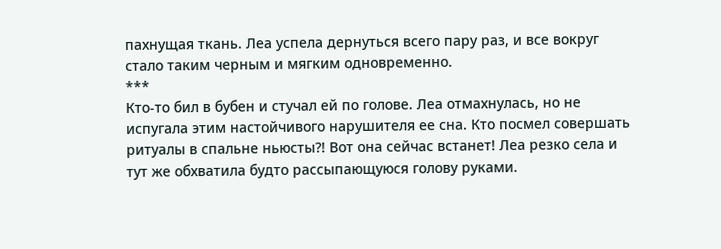пахнущая ткань. Леа успела дернуться всего пару раз, и все вокруг стало таким черным и мягким одновременно.
***
Кто-то бил в бубен и стучал ей по голове. Леа отмахнулась, но не испугала этим настойчивого нарушителя ее сна. Кто посмел совершать ритуалы в спальне ньюсты?! Вот она сейчас встанет! Леа резко села и тут же обхватила будто рассыпающуюся голову руками.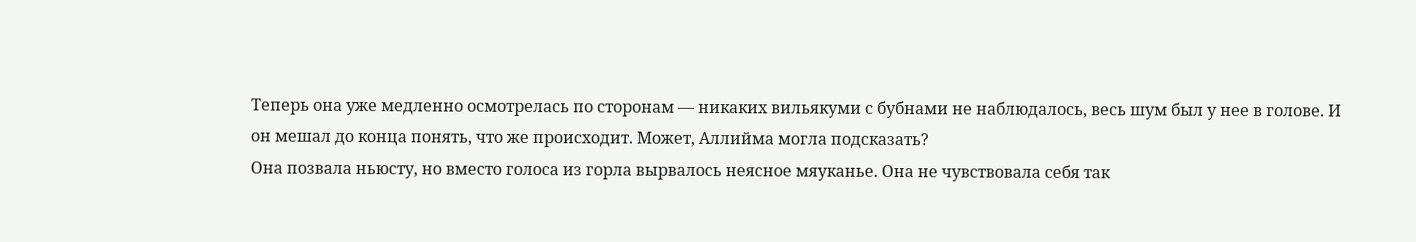Теперь она уже медленно осмотрелась по сторонам — никаких вильякуми с бубнами не наблюдалось, весь шум был у нее в голове. И он мешал до конца понять, что же происходит. Может, Аллийма могла подсказать?
Она позвала ньюсту, но вместо голоса из горла вырвалось неясное мяуканье. Она не чувствовала себя так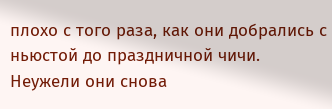плохо с того раза, как они добрались с ньюстой до праздничной чичи. Неужели они снова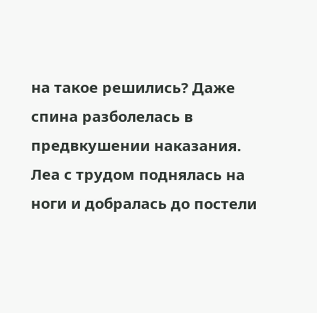на такое решились? Даже спина разболелась в предвкушении наказания. Леа с трудом поднялась на ноги и добралась до постели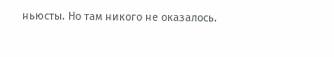ньюсты. Но там никого не оказалось.